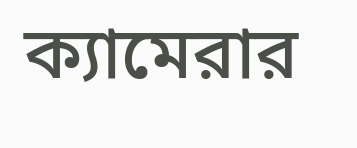ক্যামেরার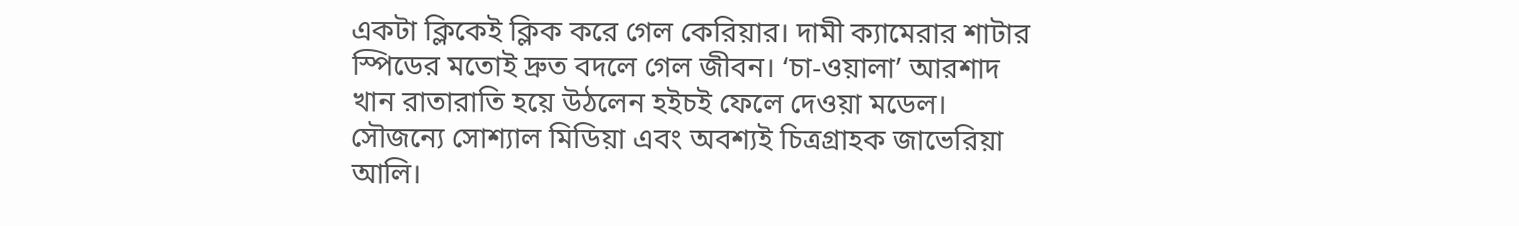একটা ক্লিকেই ক্লিক করে গেল কেরিয়ার। দামী ক্যামেরার শাটার স্পিডের মতোই দ্রুত বদলে গেল জীবন। ‘চা-ওয়ালা’ আরশাদ খান রাতারাতি হয়ে উঠলেন হইচই ফেলে দেওয়া মডেল। সৌজন্যে সোশ্যাল মিডিয়া এবং অবশ্যই চিত্রগ্রাহক জাভেরিয়া আলি।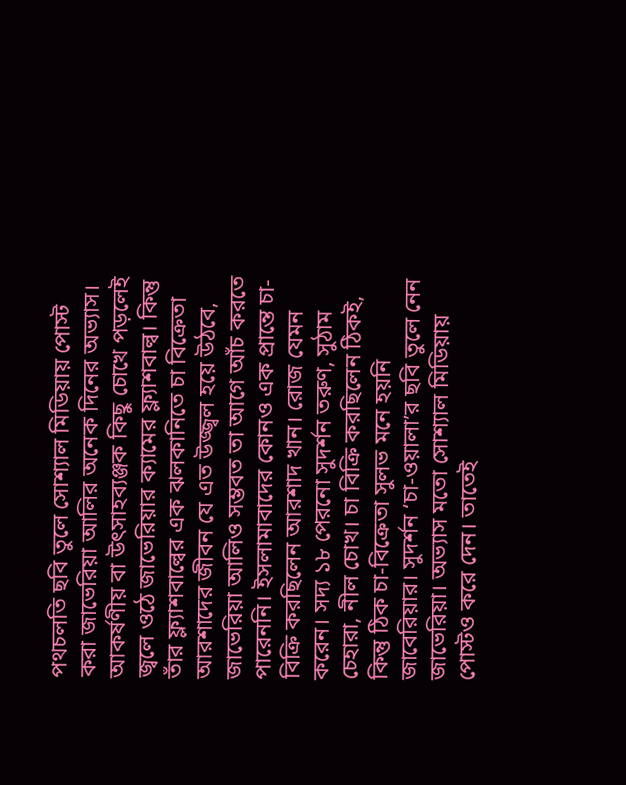পথচলতি ছবি তুলে সোশ্যাল মিডিয়ায় পোস্ট করা জাভেরিয়া আলির অনেক দিনের অভ্যাস। আকর্ষণীয় বা উৎসাহব্যঞ্জক কিছু চোখে পড়লেই জ্বলে ওঠে জাভেরিয়ার ক্যামের ফ্ল্যাশবাল্ব। কিন্তু তাঁর ফ্ল্যাশবাল্বের এক ঝলকানিতে চা বিক্রেতা আরশাদের জীবন যে এত উজ্জ্বল হয়ে উঠবে, জাভেরিয়া আলিও সম্ভবত তা আগে আঁচ করতে পারেননি। ইসলামাবাদের কোনও এক প্রান্তে চা-বিক্রি করছিলেন আরশাদ খান। রোজ যেমন করেন। সদ্য ১৮ পেরনো সুদর্শন তরুণ, সুঠাম চেহারা, নীল চোখ। চা বিক্রি করছিলেন ঠিকই, কিন্তু ঠিক চা-বিক্রেতা সুলভ মনে হয়নি জাবেরিয়ার। সুদর্শন ‘চা-ওয়ালা’র ছবি তুলে নেন জাভেরিয়া। অভ্যাস মতো সোশ্যাল মিডিয়ায় পোস্টও করে দেন। তাতেই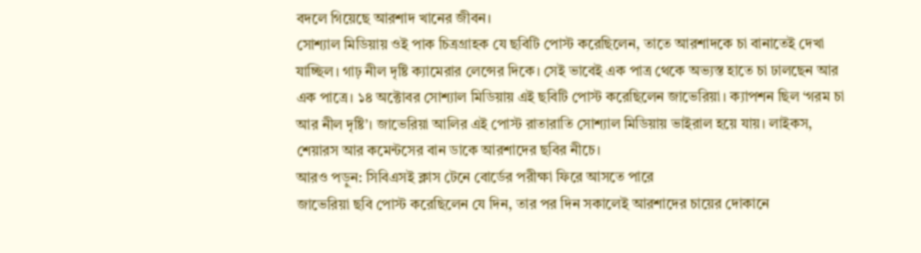বদলে গিয়েছে আরশাদ খানের জীবন।
সোশ্যাল মিডিয়ায় ওই পাক চিত্রগ্রাহক যে ছবিটি পোস্ট করেছিলেন, তাতে আরশাদকে চা বানাতেই দেখা যাচ্ছিল। গাঢ় নীল দৃষ্টি ক্যামেরার লেন্সের দিকে। সেই ভাবেই এক পাত্র থেকে অভ্যস্ত হাতে চা ঢালছেন আর এক পাত্রে। ১৪ অক্টোবর সোশ্যাল মিডিয়ায় এই ছবিটি পোস্ট করেছিলেন জাভেরিয়া। ক্যাপশন ছিল ‘গরম চা আর নীল দৃষ্টি’। জাভেরিয়া আলির এই পোস্ট রাতারাতি সোশ্যাল মিডিয়ায় ভাইরাল হয়ে যায়। লাইকস, শেয়ারস আর কমেন্টসের বান ডাকে আরশাদের ছবির নীচে।
আরও পড়ুন: সিবিএসই ক্লাস টেনে বোর্ডের পরীক্ষা ফিরে আসতে পারে
জাভেরিয়া ছবি পোস্ট করেছিলেন যে দিন, তার পর দিন সকালেই আরশাদের চায়ের দোকানে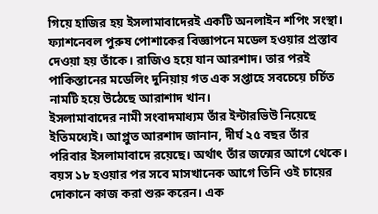গিয়ে হাজির হয় ইসলামাবাদেরই একটি অনলাইন শপিং সংস্থা। ফ্যাশনেবল পুরুষ পোশাকের বিজ্ঞাপনে মডেল হওয়ার প্রস্তাব দেওয়া হয় তাঁকে। রাজিও হয়ে যান আরশাদ। তার পরই পাকিস্তানের মডেলিং দুনিয়ায় গত এক সপ্তাহে সবচেয়ে চর্চিত নামটি হয়ে উঠেছে আরাশাদ খান।
ইসলামাবাদের নামী সংবাদমাধ্যম তাঁর ইন্টারভিউ নিয়েছে ইতিমধ্যেই। আপ্লুত আরশাদ জানান, দীর্ঘ ২৫ বছর তাঁর পরিবার ইসলামাবাদে রয়েছে। অর্থাৎ তাঁর জন্মের আগে থেকে। বয়স ১৮ হওয়ার পর সবে মাসখানেক আগে তিনি ওই চায়ের দোকানে কাজ করা শুরু করেন। এক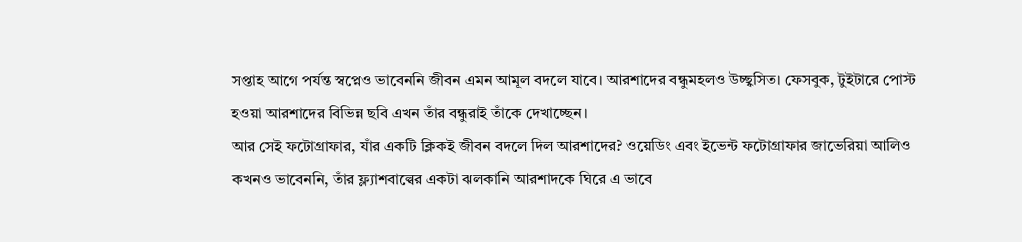সপ্তাহ আগে পর্যন্ত স্বপ্নেও ভাবেননি জীবন এমন আমূল বদলে যাবে। আরশাদের বন্ধুমহলও উচ্ছ্বসিত। ফেসবুক, টুইটারে পোস্ট হওয়া আরশাদের বিভিন্ন ছবি এখন তাঁর বন্ধুরাই তাঁকে দেখাচ্ছেন।
আর সেই ফটোগ্রাফার, যাঁর একটি ক্লিকই জীবন বদলে দিল আরশাদের? ওয়েডিং এবং ইভেন্ট ফটোগ্রাফার জাভেরিয়া আলিও কখনও ভাবেননি, তাঁর ফ্ল্যাশবাল্বের একটা ঝলকানি আরশাদকে ঘিরে এ ভাবে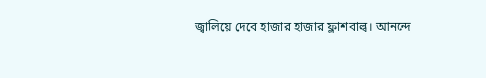জ্বালিয়ে দেবে হাজার হাজার ফ্লাশবাল্ব। আনন্দে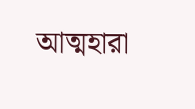আত্মহারা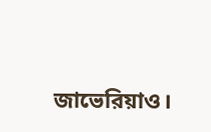জাভেরিয়াও।